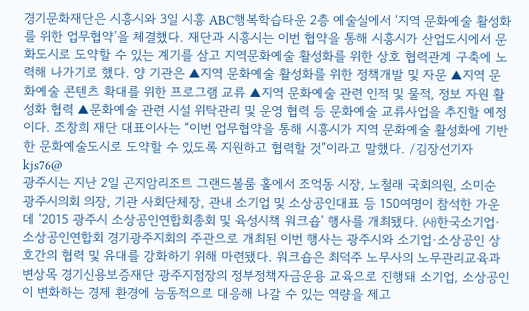경기문화재단은 시흥시와 3일 시흥 ABC행복학습타운 2층 예술실에서 ‘지역 문화예술 활성화를 위한 업무협약’을 체결했다. 재단과 시흥시는 이번 협약을 통해 시흥시가 산업도시에서 문화도시로 도약할 수 있는 계기를 삼고 지역문화예술 활성화를 위한 상호 협력관계 구축에 노력해 나가기로 했다. 양 기관은 ▲지역 문화예술 활성화를 위한 정책개발 및 자문 ▲지역 문화예술 콘텐츠 확대를 위한 프로그램 교류 ▲지역 문화예술 관련 인적 및 물적, 정보 자원 활성화 협력 ▲문화예술 관련 시설 위탁관리 및 운영 협력 등 문화예술 교류사업을 추진할 예정이다. 조창희 재단 대표이사는 “이번 업무협약을 통해 시흥시가 지역 문화예술 활성화에 기반한 문화예술도시로 도약할 수 있도록 지원하고 협력할 것”이라고 말했다. /김장선기자 kjs76@
광주시는 지난 2일 곤지암리조트 그랜드볼룸 홀에서 조억동 시장, 노철래 국회의원, 소미순 광주시의회 의장, 기관 사회단체장, 관내 소기업 및 소상공인대표 등 150여명이 참석한 가운데 ‘2015 광주시 소상공인연합회총회 및 육성시책 워크숍’ 행사를 개최됐다. ㈔한국소기업·소상공인연합회 경기광주지회의 주관으로 개최된 이번 행사는 광주시와 소기업·소상공인 상호간의 협력 및 유대를 강화하기 위해 마련됐다. 워크숍은 최덕주 노무사의 노무관리교육과 변상목 경기신용보증재단 광주지점장의 정부정책자금운용 교육으로 진행돼 소기업, 소상공인이 변화하는 경제 환경에 능동적으로 대응해 나갈 수 있는 역량을 제고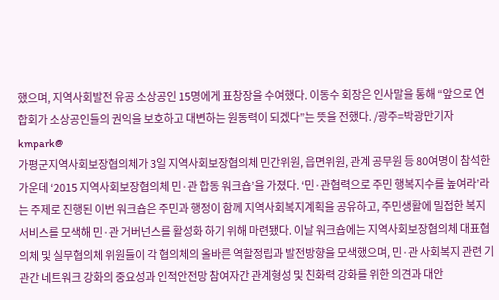했으며, 지역사회발전 유공 소상공인 15명에게 표창장을 수여했다. 이동수 회장은 인사말을 통해 “앞으로 연합회가 소상공인들의 권익을 보호하고 대변하는 원동력이 되겠다”는 뜻을 전했다. /광주=박광만기자 kmpark@
가평군지역사회보장협의체가 3일 지역사회보장협의체 민간위원, 읍면위원, 관계 공무원 등 80여명이 참석한 가운데 ‘2015 지역사회보장협의체 민·관 합동 워크숍’을 가졌다. ‘민·관협력으로 주민 행복지수를 높여라’라는 주제로 진행된 이번 워크숍은 주민과 행정이 함께 지역사회복지계획을 공유하고, 주민생활에 밀접한 복지서비스를 모색해 민·관 거버넌스를 활성화 하기 위해 마련됐다. 이날 워크숍에는 지역사회보장협의체 대표협의체 및 실무협의체 위원들이 각 협의체의 올바른 역할정립과 발전방향을 모색했으며, 민·관 사회복지 관련 기관간 네트워크 강화의 중요성과 인적안전망 참여자간 관계형성 및 친화력 강화를 위한 의견과 대안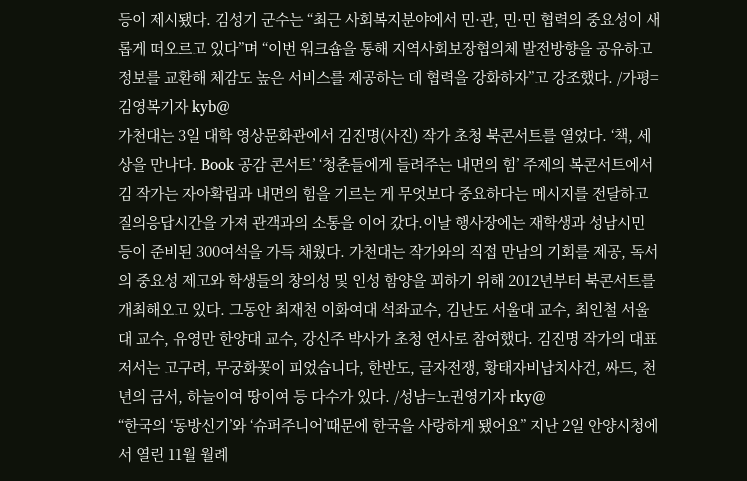등이 제시됐다. 김성기 군수는 “최근 사회복지분야에서 민·관, 민·민 협력의 중요성이 새롭게 떠오르고 있다”며 “이번 워크숍을 통해 지역사회보장협의체 발전방향을 공유하고 정보를 교환해 체감도 높은 서비스를 제공하는 데 협력을 강화하자”고 강조했다. /가평=김영복기자 kyb@
가천대는 3일 대학 영상문화관에서 김진명(사진) 작가 초청 북콘서트를 열었다. ‘책, 세상을 만나다. Book 공감 콘서트’ ‘청춘들에게 들려주는 내면의 힘’ 주제의 복콘서트에서 김 작가는 자아확립과 내면의 힘을 기르는 게 무엇보다 중요하다는 메시지를 전달하고 질의응답시간을 가져 관객과의 소통을 이어 갔다.이날 행사장에는 재학생과 성남시민 등이 준비된 300여석을 가득 채웠다. 가천대는 작가와의 직접 만남의 기회를 제공, 독서의 중요성 제고와 학생들의 창의성 및 인성 함양을 꾀하기 위해 2012년부터 북콘서트를 개최해오고 있다. 그동안 최재천 이화여대 석좌교수, 김난도 서울대 교수, 최인철 서울대 교수, 유영만 한양대 교수, 강신주 박사가 초청 연사로 참여했다. 김진명 작가의 대표저서는 고구려, 무궁화꽃이 피었습니다, 한반도, 글자전쟁, 황태자비납치사건, 싸드, 천년의 금서, 하늘이여 땅이여 등 다수가 있다. /성남=노권영기자 rky@
“한국의 ‘동방신기’와 ‘슈퍼주니어’때문에 한국을 사랑하게 됐어요” 지난 2일 안양시청에서 열린 11월 월례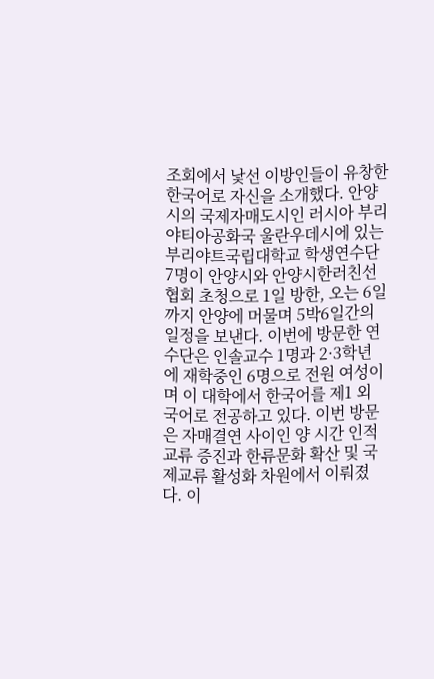조회에서 낯선 이방인들이 유창한 한국어로 자신을 소개했다. 안양시의 국제자매도시인 러시아 부리야티아공화국 울란우데시에 있는 부리야트국립대학교 학생연수단 7명이 안양시와 안양시한러친선협회 초청으로 1일 방한, 오는 6일까지 안양에 머물며 5박6일간의 일정을 보낸다. 이번에 방문한 연수단은 인솔교수 1명과 2·3학년에 재학중인 6명으로 전원 여성이며 이 대학에서 한국어를 제1 외국어로 전공하고 있다. 이번 방문은 자매결연 사이인 양 시간 인적교류 증진과 한류문화 확산 및 국제교류 활성화 차원에서 이뤄졌다. 이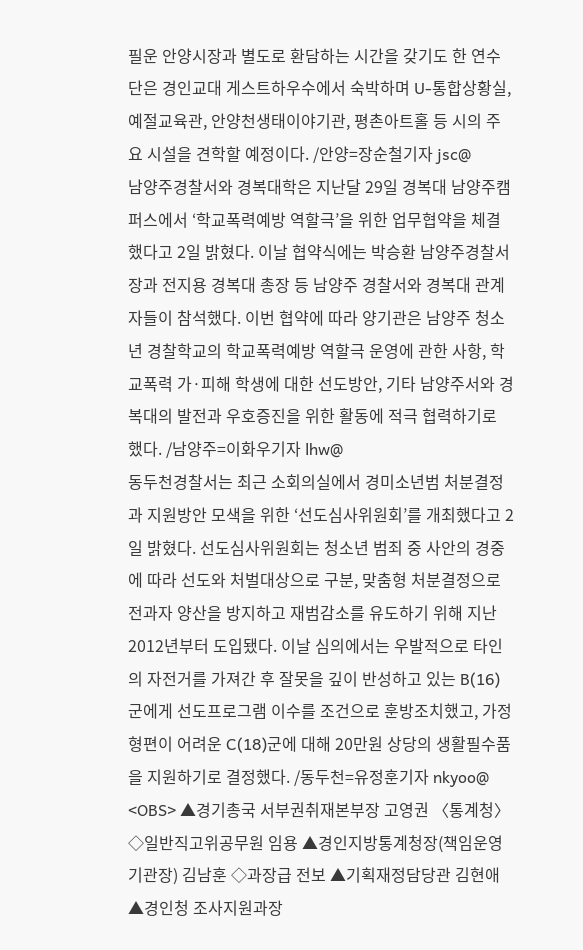필운 안양시장과 별도로 환담하는 시간을 갖기도 한 연수단은 경인교대 게스트하우수에서 숙박하며 U-통합상황실, 예절교육관, 안양천생태이야기관, 평촌아트홀 등 시의 주요 시설을 견학할 예정이다. /안양=장순철기자 jsc@
남양주경찰서와 경복대학은 지난달 29일 경복대 남양주캠퍼스에서 ‘학교폭력예방 역할극’을 위한 업무협약을 체결했다고 2일 밝혔다. 이날 협약식에는 박승환 남양주경찰서장과 전지용 경복대 총장 등 남양주 경찰서와 경복대 관계자들이 참석했다. 이번 협약에 따라 양기관은 남양주 청소년 경찰학교의 학교폭력예방 역할극 운영에 관한 사항, 학교폭력 가·피해 학생에 대한 선도방안, 기타 남양주서와 경복대의 발전과 우호증진을 위한 활동에 적극 협력하기로 했다. /남양주=이화우기자 lhw@
동두천경찰서는 최근 소회의실에서 경미소년범 처분결정과 지원방안 모색을 위한 ‘선도심사위원회’를 개최했다고 2일 밝혔다. 선도심사위원회는 청소년 범죄 중 사안의 경중에 따라 선도와 처벌대상으로 구분, 맞춤형 처분결정으로 전과자 양산을 방지하고 재범감소를 유도하기 위해 지난 2012년부터 도입됐다. 이날 심의에서는 우발적으로 타인의 자전거를 가져간 후 잘못을 깊이 반성하고 있는 B(16)군에게 선도프로그램 이수를 조건으로 훈방조치했고, 가정형편이 어려운 C(18)군에 대해 20만원 상당의 생활필수품을 지원하기로 결정했다. /동두천=유정훈기자 nkyoo@
<OBS> ▲경기총국 서부권취재본부장 고영권 〈통계청〉 ◇일반직고위공무원 임용 ▲경인지방통계청장(책임운영기관장) 김남훈 ◇과장급 전보 ▲기획재정담당관 김현애 ▲경인청 조사지원과장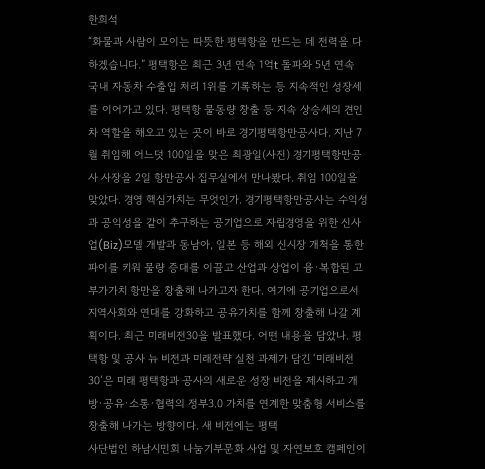한희석
“화물과 사람이 모이는 따뜻한 평택항을 만드는 데 전력을 다하겠습니다.” 평택항은 최근 3년 연속 1억t 돌파와 5년 연속 국내 자동차 수출입 처리 1위를 기록하는 등 지속적인 성장세를 이어가고 있다. 평택항 물동량 창출 등 지속 상승세의 견인차 역할을 해오고 있는 곳이 바로 경기평택항만공사다. 지난 7월 취임해 어느덧 100일을 맞은 최광일(사진) 경기평택항만공사 사장을 2일 항만공사 집무실에서 만나봤다. 취임 100일을 맞았다. 경영 핵심가치는 무엇인가. 경기평택항만공사는 수익성과 공익성을 같이 추구하는 공기업으로 자립경영을 위한 신사업(Biz)모델 개발과 동남아, 일본 등 해외 신시장 개척을 통한 파이를 키워 물량 증대를 이끌고 산업과 상업이 융·복합된 고부가가치 항만을 창출해 나가고자 한다. 여기에 공기업으로서 지역사회와 연대를 강화하고 공유가치를 함께 창출해 나갈 계획이다. 최근 미래비전30을 발표했다. 어떤 내용을 담았나. 평택항 및 공사 뉴 비전과 미래전략 실천 과제가 담긴 ‘미래비전30’은 미래 평택항과 공사의 새로운 성장 비전을 제시하고 개방·공유·소통·협력의 정부3.0 가치를 연계한 맞춤형 서비스를 창출해 나가는 방향이다. 새 비전에는 평택
사단법인 하남시민회 나눔기부문화 사업 및 자연보호 캠페인이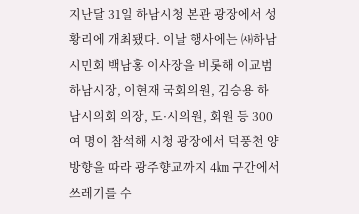지난달 31일 하남시청 본관 광장에서 성황리에 개최됐다. 이날 행사에는 ㈔하남시민회 백남홍 이사장을 비롯해 이교범 하남시장, 이현재 국회의원, 김승용 하남시의회 의장, 도·시의원, 회원 등 300여 명이 참석해 시청 광장에서 덕풍천 양방향을 따라 광주향교까지 4㎞ 구간에서 쓰레기를 수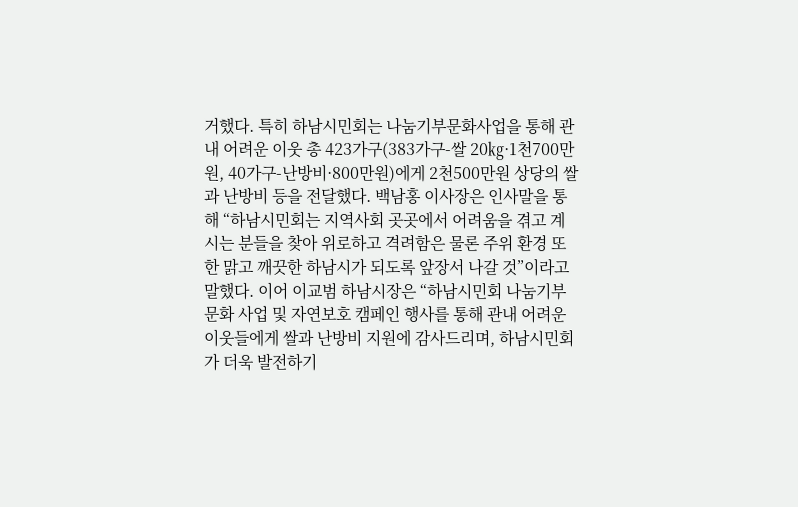거했다. 특히 하남시민회는 나눔기부문화사업을 통해 관내 어려운 이웃 총 423가구(383가구-쌀 20㎏·1천700만원, 40가구-난방비·800만원)에게 2천500만원 상당의 쌀과 난방비 등을 전달했다. 백남홍 이사장은 인사말을 통해 “하남시민회는 지역사회 곳곳에서 어려움을 겪고 계시는 분들을 찾아 위로하고 격려함은 물론 주위 환경 또한 맑고 깨끗한 하남시가 되도록 앞장서 나갈 것”이라고 말했다. 이어 이교범 하남시장은 “하남시민회 나눔기부문화 사업 및 자연보호 캠페인 행사를 통해 관내 어려운 이웃들에게 쌀과 난방비 지원에 감사드리며, 하남시민회가 더욱 발전하기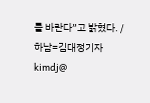를 바란다”고 밝혔다. /하남=김대정기자 kimdj@